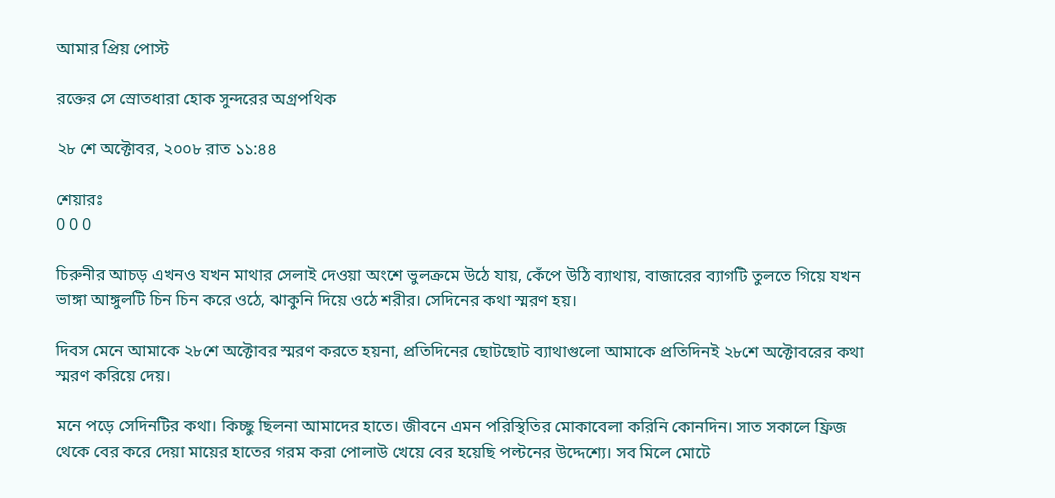আমার প্রিয় পোস্ট

রক্তের সে স্রোতধারা হোক সুন্দরের অগ্রপথিক

২৮ শে অক্টোবর, ২০০৮ রাত ১১:৪৪

শেয়ারঃ
0 0 0

চিরুনীর আচড় এখনও যখন মাথার সেলাই দেওয়া অংশে ভুলক্রমে উঠে যায়, কেঁপে উঠি ব্যাথায়, বাজারের ব্যাগটি তুলতে গিয়ে যখন ভাঙ্গা আঙ্গুলটি চিন চিন করে ওঠে, ঝাকুনি দিয়ে ওঠে শরীর। সেদিনের কথা স্মরণ হয়।

দিবস মেনে আমাকে ২৮শে অক্টোবর স্মরণ করতে হয়না, প্রতিদিনের ছোটছোট ব্যাথাগুলো আমাকে প্রতিদিনই ২৮শে অক্টোবরের কথা স্মরণ করিয়ে দেয়।

মনে পড়ে সেদিনটির কথা। কিচ্ছু ছিলনা আমাদের হাতে। জীবনে এমন পরিস্থিতির মোকাবেলা করিনি কোনদিন। সাত সকালে ফ্রিজ থেকে বের করে দেয়া মায়ের হাতের গরম করা পোলাউ খেয়ে বের হয়েছি পল্টনের উদ্দেশ্যে। সব মিলে মোটে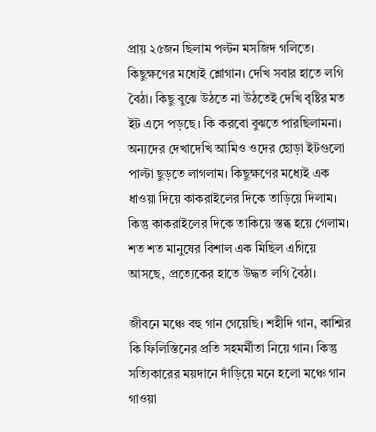প্রায় ২৫জন ছিলাম পল্টন মসজিদ গলিতে। কিছুক্ষণের মধ্যেই শ্লোগান। দেখি সবার হাতে লগি বৈঠা। কিছু বুঝে উঠতে না উঠতেই দেখি বৃষ্টির মত ইট এসে পড়ছে। কি করবো বুঝতে পারছিলামনা। অন্যদের দেখাদেখি আমিও ওদের ছোড়া ইটগুলো পাল্টা ছুড়তে লাগলাম। কিছুক্ষণের মধ্যেই এক ধাওয়া দিয়ে কাকরাইলের দিকে তাড়িয়ে দিলাম। কিন্তু কাকরাইলের দিকে তাকিয়ে স্তব্ধ হয়ে গেলাম। শত শত মানুষের বিশাল এক মিছিল এগিয়ে আসছে, প্রত্যেকের হাতে উদ্ধত লগি বৈঠা।

জীবনে মঞ্চে বহু গান গেয়েছি। শহীদি গান, কাশ্মির কি ফিলিস্তিনের প্রতি সহমর্মীতা নিয়ে গান। কিন্তু সত্যিকারের ময়দানে দাঁড়িয়ে মনে হলো মঞ্চে গান গাওয়া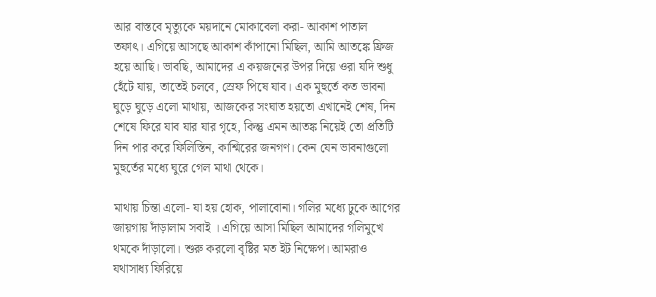আর বাস্তবে মৃত্যুকে ময়দানে মোকাবেলা করা- আকাশ পাতাল তফাৎ। এগিয়ে আসছে আকাশ কাঁপানো মিছিল, আমি আতঙ্কে ফ্রিজ হয়ে আছি। ভাবছি, আমাদের এ কয়জনের উপর দিয়ে ওরা যদি শুধু হেঁটে যায়, তাতেই চলবে, স্রেফ পিষে যাব। এক মুহুর্তে কত ভাবনা ঘুড়ে ঘুড়ে এলো মাথায়, আজকের সংঘাত হয়তো এখানেই শেষ, দিন শেষে ফিরে যাব যার যার গৃহে, কিন্তু এমন আতঙ্ক নিয়েই তো প্রতিটি দিন পার করে ফিলিস্তিন, কাশ্মিরের জনগণ। কেন যেন ভাবনাগুলো মুহুর্তের মধ্যে ঘুরে গেল মাথা থেকে।

মাথায় চিন্তা এলো- যা হয় হোক, পালাবোনা। গলির মধ্যে ঢুকে আগের জায়গায় দাঁড়ালাম সবাই । এগিয়ে আসা মিছিল আমাদের গলিমুখে থমকে দাঁড়ালো। শুরু করলো বৃষ্টির মত ইট নিক্ষেপ। আমরাও যথাসাধ্য ফিরিয়ে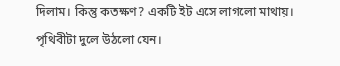দিলাম। কিন্তু কতক্ষণ? একটি ইট এসে লাগলো মাথায়। পৃথিবীটা দুলে উঠলো যেন।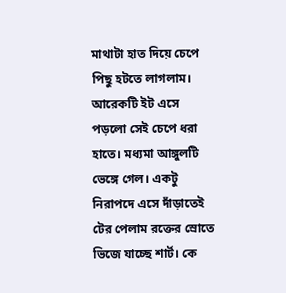মাথাটা হাত দিয়ে চেপে পিছু হটতে লাগলাম। আরেকটি ইট এসে পড়লো সেই চেপে ধরা হাতে। মধ্যমা আঙ্গুলটি ভেঙ্গে গেল। একটু নিরাপদে এসে দাঁড়াতেই টের পেলাম রক্তের স্রোতে ভিজে যাচ্ছে শার্ট। কে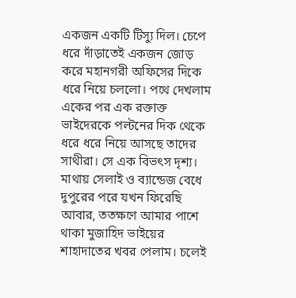একজন একটি টিস্যু দিল। চেপে ধরে দাঁড়াতেই একজন জোড় করে মহানগরী অফিসের দিকে ধরে নিয়ে চললো। পথে দেখলাম একের পর এক রক্তাক্ত ভাইদেরকে পল্টনের দিক থেকে ধরে ধরে নিয়ে আসছে তাদের সাথীরা। সে এক বিভৎস দৃশ্য।
মাথায় সেলাই ও ব্যান্ডেজ বেধে দুপুরের পরে যখন ফিরেছি আবার, ততক্ষণে আমার পাশে থাকা মুজাহিদ ভাইয়ের শাহাদাতের খবর পেলাম। চলেই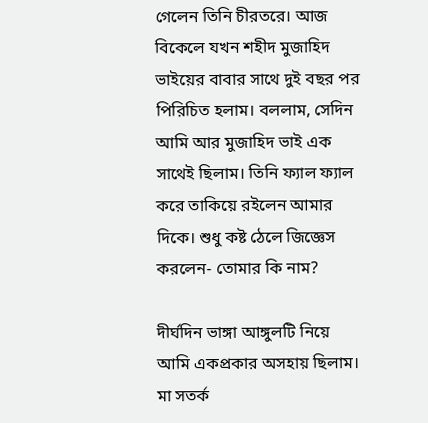গেলেন তিনি চীরতরে। আজ বিকেলে যখন শহীদ মুজাহিদ ভাইয়ের বাবার সাথে দুই বছর পর পিরিচিত হলাম। বললাম, সেদিন আমি আর মুজাহিদ ভাই এক সাথেই ছিলাম। তিনি ফ্যাল ফ্যাল করে তাকিয়ে রইলেন আমার দিকে। শুধু কষ্ট ঠেলে জিজ্ঞেস করলেন- তোমার কি নাম?

দীর্ঘদিন ভাঙ্গা আঙ্গুলটি নিয়ে আমি একপ্রকার অসহায় ছিলাম। মা সতর্ক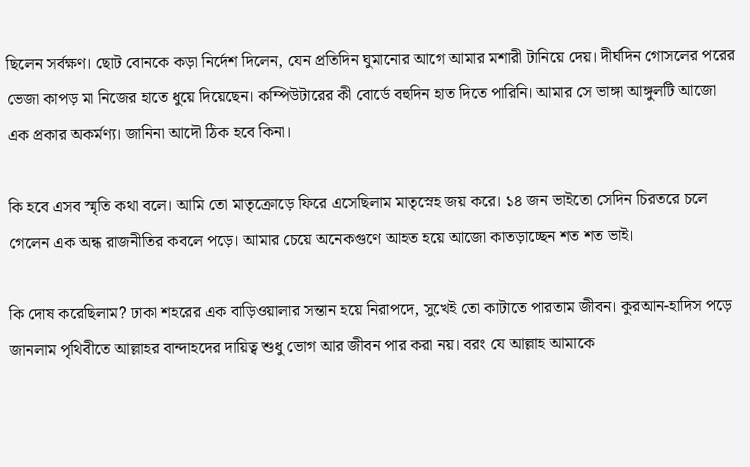ছিলেন সর্বক্ষণ। ছোট বোনকে কড়া নির্দেশ দিলেন, যেন প্রতিদিন ঘুমানোর আগে আমার মশারী টানিয়ে দেয়। দীর্ঘদিন গোসলের পরের ভেজা কাপড় মা নিজের হাতে ধুয়ে দিয়েছেন। কম্পিউটারের কী বোর্ডে বহুদিন হাত দিতে পারিনি। আমার সে ভাঙ্গা আঙ্গুলটি আজো এক প্রকার অকর্মণ্য। জানিনা আদৌ ঠিক হবে কিনা।

কি হবে এসব স্মৃতি কথা বলে। আমি তো মাতৃক্রোড়ে ফিরে এসেছিলাম মাতৃস্নেহ জয় করে। ১৪ জন ভাইতো সেদিন চিরতরে চলে গেলেন এক অন্ধ রাজনীতির কবলে পড়ে। আমার চেয়ে অনেকগুণে আহত হয়ে আজো কাতড়াচ্ছেন শত শত ভাই।

কি দোষ করেছিলাম? ঢাকা শহরের এক বাড়িওয়ালার সন্তান হয়ে নিরাপদে, সুখেই তো কাটাতে পারতাম জীবন। কুরআন-হাদিস পড়ে জানলাম পৃথিবীতে আল্লাহর বান্দাহদের দায়িত্ব শুধু ভোগ আর জীবন পার করা নয়। বরং যে আল্লাহ আমাকে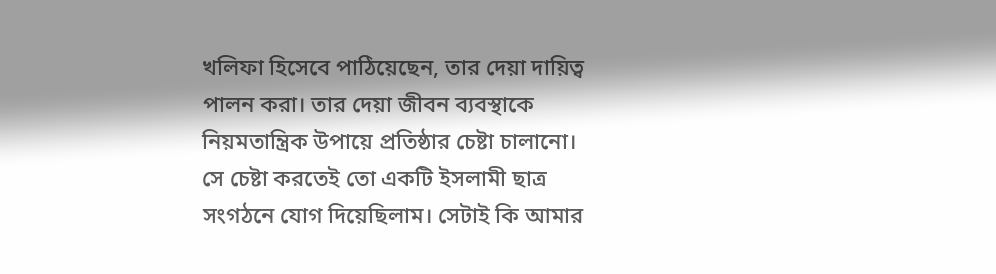খলিফা হিসেবে পাঠিয়েছেন, তার দেয়া দায়িত্ব পালন করা। তার দেয়া জীবন ব্যবস্থাকে নিয়মতান্ত্রিক উপায়ে প্রতিষ্ঠার চেষ্টা চালানো। সে চেষ্টা করতেই তো একটি ইসলামী ছাত্র সংগঠনে যোগ দিয়েছিলাম। সেটাই কি আমার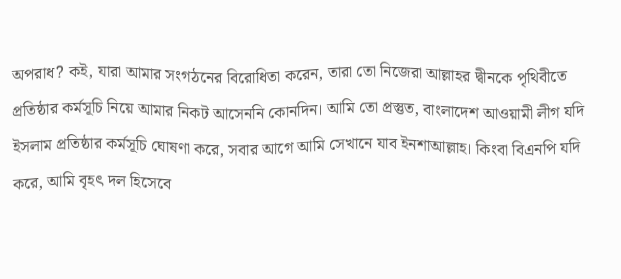অপরাধ? কই, যারা আমার সংগঠনের বিরোধিতা করেন, তারা তো নিজেরা আল্লাহর দ্বীনকে পৃথিবীতে প্রতিষ্ঠার কর্মসূচি নিয়ে আমার নিকট আসেননি কোনদিন। আমি তো প্রস্তুত, বাংলাদেশ আওয়ামী লীগ যদি ইসলাম প্রতিষ্ঠার কর্মসূচি ঘোষণা করে, সবার আগে আমি সেখানে যাব ইনশাআল্লাহ। কিংবা বিএনপি যদি করে, আমি বৃহৎ দল হিসেবে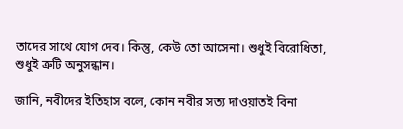তাদের সাথে যোগ দেব। কিন্তু, কেউ তো আসেনা। শুধুই বিরোধিতা, শুধুই ত্রুটি অনুসন্ধান।

জানি, নবীদের ইতিহাস বলে, কোন নবীর সত্য দাওয়াতই বিনা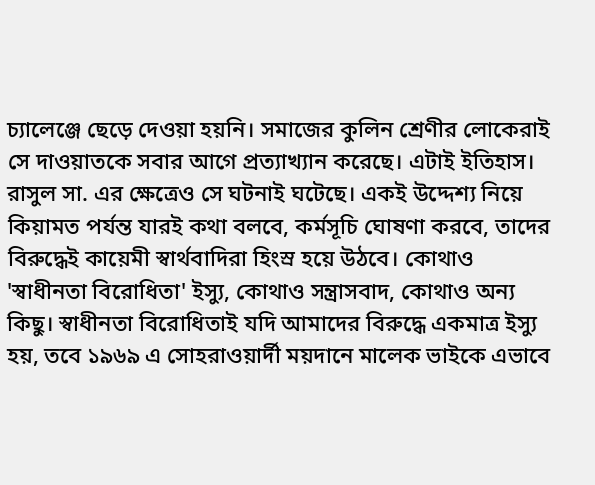চ্যালেঞ্জে ছেড়ে দেওয়া হয়নি। সমাজের কুলিন শ্রেণীর লোকেরাই সে দাওয়াতকে সবার আগে প্রত্যাখ্যান করেছে। এটাই ইতিহাস। রাসুল সা. এর ক্ষেত্রেও সে ঘটনাই ঘটেছে। একই উদ্দেশ্য নিয়ে কিয়ামত পর্যন্ত যারই কথা বলবে, কর্মসূচি ঘোষণা করবে, তাদের বিরুদ্ধেই কায়েমী স্বার্থবাদিরা হিংস্র হয়ে উঠবে। কোথাও 'স্বাধীনতা বিরোধিতা' ইস্যু, কোথাও সন্ত্রাসবাদ, কোথাও অন্য কিছু। স্বাধীনতা বিরোধিতাই যদি আমাদের বিরুদ্ধে একমাত্র ইস্যু হয়, তবে ১৯৬৯ এ সোহরাওয়ার্দী ময়দানে মালেক ভাইকে এভাবে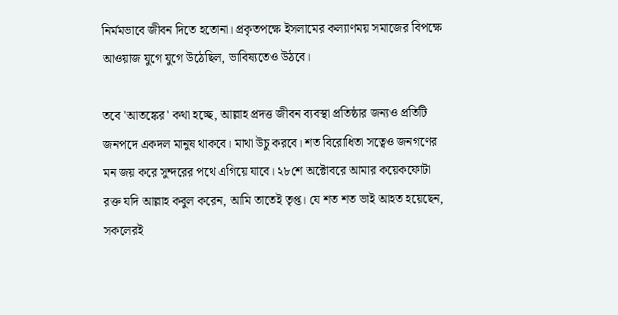নির্মমভাবে জীবন দিতে হতোনা। প্রকৃতপক্ষে ইসলামের কল্যাণময় সমাজের বিপক্ষে আওয়াজ যুগে যুগে উঠেছিল, ভাবিষ্যতেও উঠবে।

তবে 'আতঙ্কের' কথা হচ্ছে, আল্লাহ প্রদত্ত জীবন ব্যবস্থা প্রতিষ্ঠার জন্যও প্রতিটি জনপদে একদল মানুষ থাকবে। মাথা উচু করবে। শত বিরোধিতা সত্বেও জনগণের মন জয় করে সুন্দরের পথে এগিয়ে যাবে। ২৮শে অক্টোবরে আমার কয়েকফোটা রক্ত যদি আল্লাহ কবুল করেন, আমি তাতেই তৃপ্ত। যে শত শত ভাই আহত হয়েছেন, সকলেরই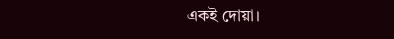একই দোয়া।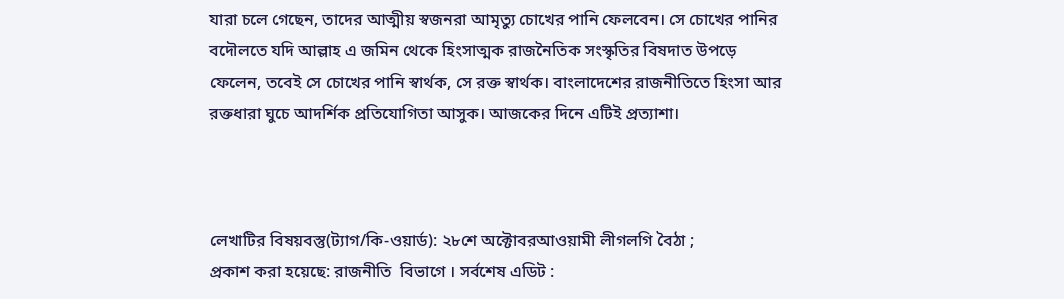যারা চলে গেছেন, তাদের আত্মীয় স্বজনরা আমৃত্যু চোখের পানি ফেলবেন। সে চোখের পানির বদৌলতে যদি আল্লাহ এ জমিন থেকে হিংসাত্মক রাজনৈতিক সংস্কৃতির বিষদাত উপড়ে ফেলেন, তবেই সে চোখের পানি স্বার্থক, সে রক্ত স্বার্থক। বাংলাদেশের রাজনীতিতে হিংসা আর রক্তধারা ঘুচে আদর্শিক প্রতিযোগিতা আসুক। আজকের দিনে এটিই প্রত্যাশা।



লেখাটির বিষয়বস্তু(ট্যাগ/কি-ওয়ার্ড): ২৮শে অক্টোবরআওয়ামী লীগলগি বৈঠা ;
প্রকাশ করা হয়েছে: রাজনীতি  বিভাগে । সর্বশেষ এডিট :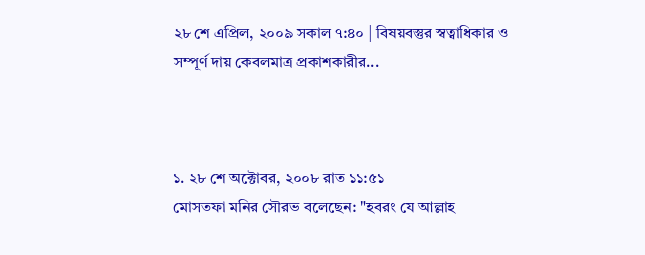২৮ শে এপ্রিল, ২০০৯ সকাল ৭:৪০ | বিষয়বস্তুর স্বত্বাধিকার ও সম্পূর্ণ দায় কেবলমাত্র প্রকাশকারীর...



১. ২৮ শে অক্টোবর, ২০০৮ রাত ১১:৫১
মোসতফা মনির সৌরভ বলেছেন: "হবরং যে আল্লাহ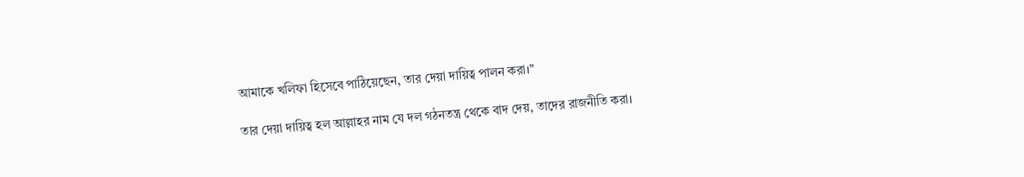আমাকে খলিফা হিসেবে পাঠিয়েছেন, তার দেয়া দায়িত্ব পালন করা।"

তার দেয়া দায়িত্ব হল আল্লাহর নাম যে দল গঠনতন্ত্র থেকে বাদ দেয়, তাদের রাজনীতি করা।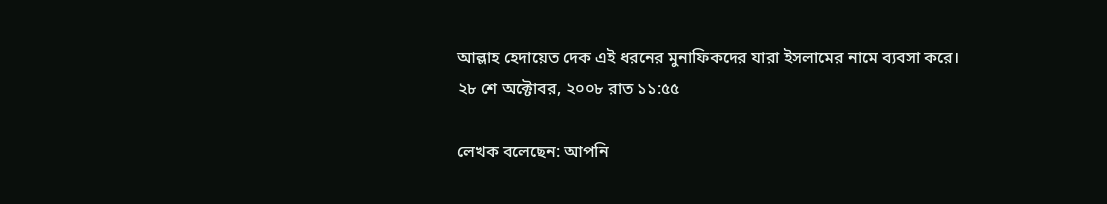আল্লাহ হেদায়েত দেক এই ধরনের মুনাফিকদের যারা ইসলামের নামে ব্যবসা করে।
২৮ শে অক্টোবর, ২০০৮ রাত ১১:৫৫

লেখক বলেছেন: আপনি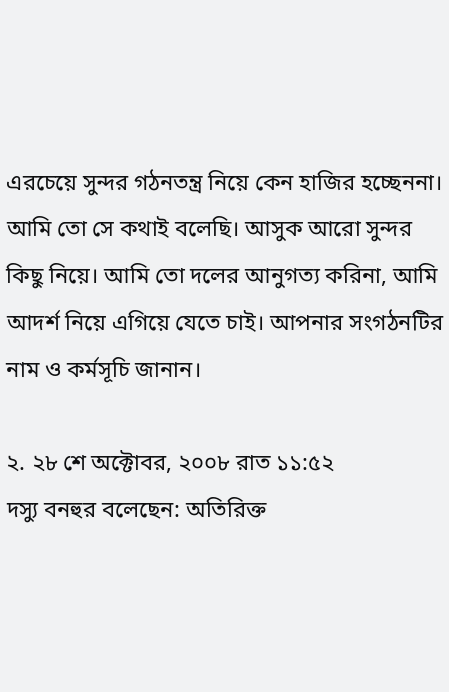এরচেয়ে সুন্দর গঠনতন্ত্র নিয়ে কেন হাজির হচ্ছেননা। আমি তো সে কথাই বলেছি। আসুক আরো সুন্দর কিছু নিয়ে। আমি তো দলের আনুগত্য করিনা, আমি আদর্শ নিয়ে এগিয়ে যেতে চাই। আপনার সংগঠনটির নাম ও কর্মসূচি জানান।

২. ২৮ শে অক্টোবর, ২০০৮ রাত ১১:৫২
দস্যু বনহুর বলেছেন: অতিরিক্ত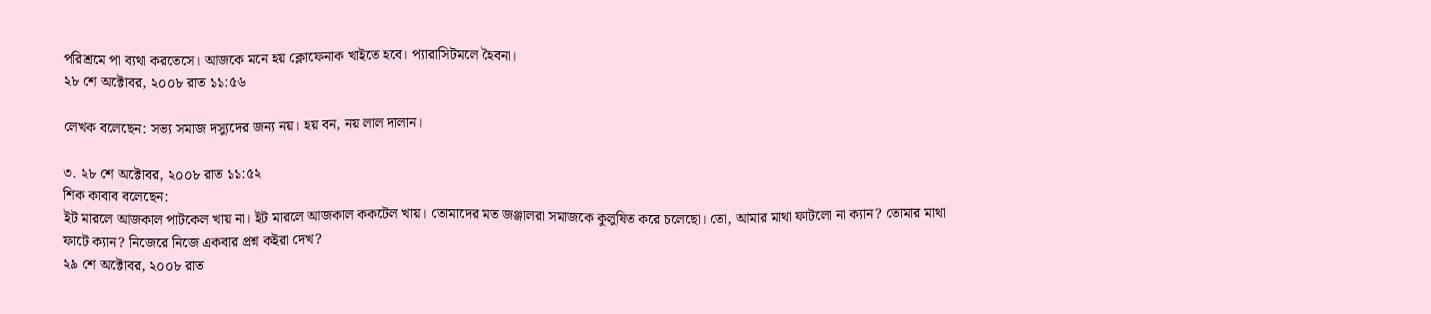পরিশ্রমে পা ব্যথা করতেসে। আজকে মনে হয় ক্লোফেনাক খাইতে হবে। প্যারাসিটমলে হৈবনা।
২৮ শে অক্টোবর, ২০০৮ রাত ১১:৫৬

লেখক বলেছেন: সভ্য সমাজ দস্যুদের জন্য নয়। হয় বন, নয় লাল দালান।

৩. ২৮ শে অক্টোবর, ২০০৮ রাত ১১:৫২
শিক কাবাব বলেছেন:
ইট মারলে আজকাল পাটকেল খায় না। ইট মারলে আজকাল ককটেল খায়। তোমাদের মত জঞ্জালরা সমাজকে কুলুষিত করে চলেছো। তো, আমার মাথা ফাটলো না ক্যান? তোমার মাথা ফাটে ক্যান? নিজেরে নিজে একবার প্রশ্ন কইরা দেখ?
২৯ শে অক্টোবর, ২০০৮ রাত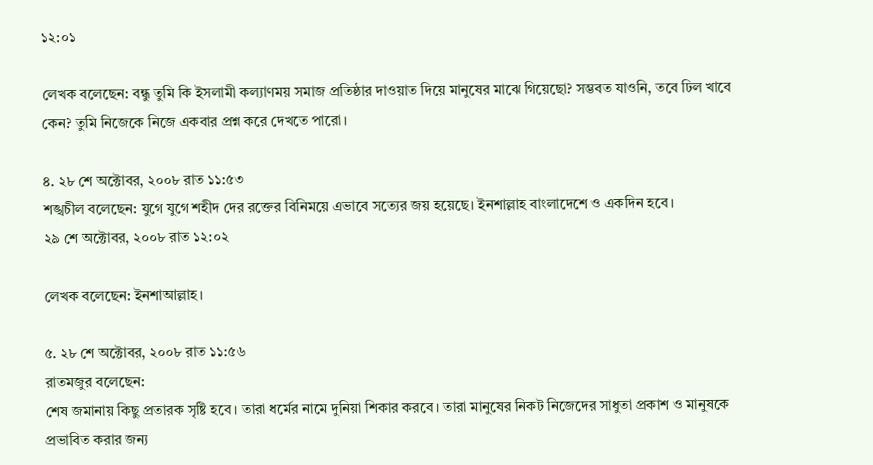১২:০১

লেখক বলেছেন: বন্ধু তুমি কি ইসলামী কল্যাণময় সমাজ প্রতিষ্ঠার দাওয়াত দিয়ে মানুষের মাঝে গিয়েছো? সম্ভবত যাওনি, তবে ঢিল খাবে কেন? তুমি নিজেকে নিজে একবার প্রশ্ন করে দেখতে পারো।

৪. ২৮ শে অক্টোবর, ২০০৮ রাত ১১:৫৩
শঙ্খচীল বলেছেন: যুগে যুগে শহীদ দের রক্তের বিনিময়ে এভাবে সত্যের জয় হয়েছে। ইনশাল্লাহ বাংলাদেশে ও একদিন হবে।
২৯ শে অক্টোবর, ২০০৮ রাত ১২:০২

লেখক বলেছেন: ইনশাআল্লাহ।

৫. ২৮ শে অক্টোবর, ২০০৮ রাত ১১:৫৬
রাতমজুর বলেছেন:
শেষ জমানায় কিছু প্রতারক সৃষ্টি হবে। তারা ধর্মের নামে দুনিয়া শিকার করবে। তারা মানুষের নিকট নিজেদের সাধুতা প্রকাশ ও মানুষকে প্রভাবিত করার জন্য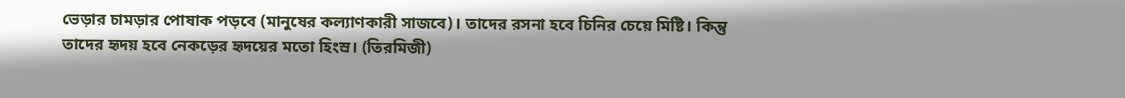ভেড়ার চামড়ার পোষাক পড়বে (মানুষের কল্যাণকারী সাজবে)। তাদের রসনা হবে চিনির চেয়ে মিষ্টি। কিন্তু তাদের হৃদয় হবে নেকড়ের হৃদয়ের মতো হিংস্র। (তিরমিজী)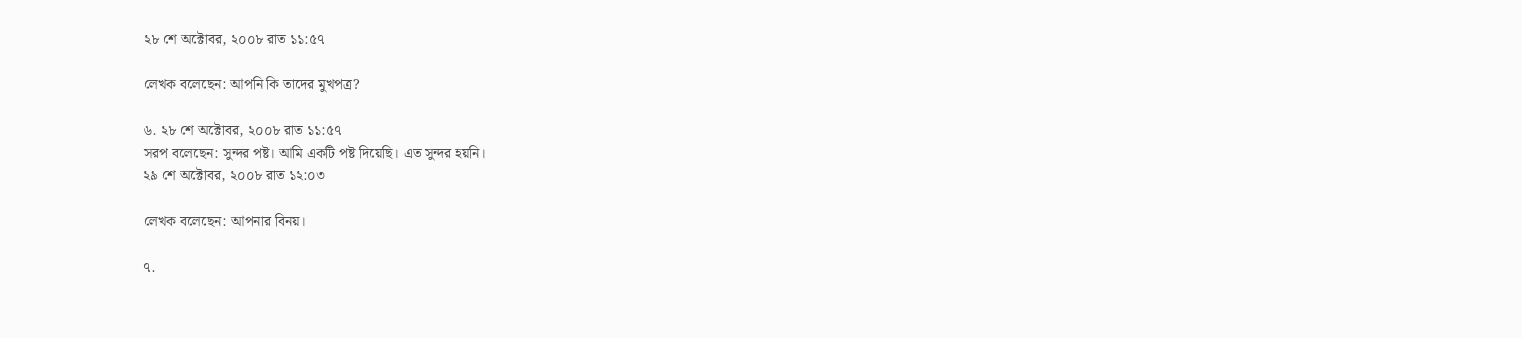২৮ শে অক্টোবর, ২০০৮ রাত ১১:৫৭

লেখক বলেছেন: আপনি কি তাদের মুখপত্র?

৬. ২৮ শে অক্টোবর, ২০০৮ রাত ১১:৫৭
সরপ বলেছেন: সুন্দর পষ্ট। আমি একটি পষ্ট দিয়েছি। এত সুন্দর হয়নি।
২৯ শে অক্টোবর, ২০০৮ রাত ১২:০৩

লেখক বলেছেন: আপনার বিনয়।

৭.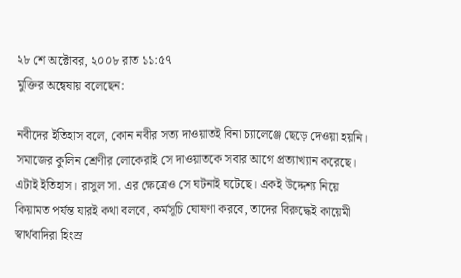২৮ শে অক্টোবর, ২০০৮ রাত ১১:৫৭
মুক্তির অন্বেষায় বলেছেন:

নবীদের ইতিহাস বলে, কোন নবীর সত্য দাওয়াতই বিনা চ্যালেঞ্জে ছেড়ে দেওয়া হয়নি। সমাজের কুলিন শ্রেণীর লোকেরাই সে দাওয়াতকে সবার আগে প্রত্যাখ্যান করেছে। এটাই ইতিহাস। রাসুল সা. এর ক্ষেত্রেও সে ঘটনাই ঘটেছে। একই উদ্দেশ্য নিয়ে কিয়ামত পর্যন্ত যারই কথা বলবে, কর্মসূচি ঘোষণা করবে, তাদের বিরুদ্ধেই কায়েমী স্বার্থবাদিরা হিংস্র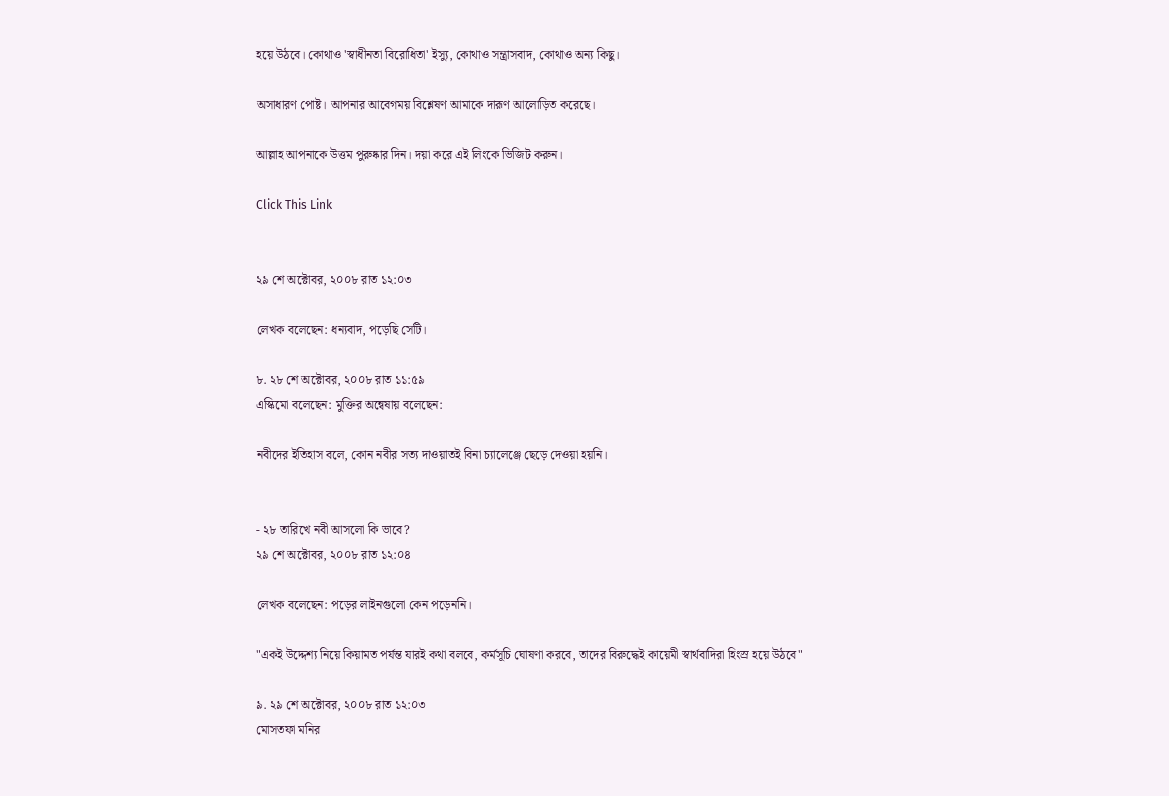হয়ে উঠবে। কোথাও 'স্বাধীনতা বিরোধিতা' ইস্যু, কোথাও সন্ত্রাসবাদ, কোথাও অন্য কিছু।

অসাধারণ পোষ্ট। আপনার আবেগময় বিশ্লেষণ আমাকে দারূণ আলোড়িত করেছে।

আল্লাহ আপনাকে উত্তম পুরুষ্কার দিন। দয়া করে এই লিংকে ভিজিট করুন।

Click This Link


২৯ শে অক্টোবর, ২০০৮ রাত ১২:০৩

লেখক বলেছেন: ধন্যবাদ, পড়েছি সেটি।

৮. ২৮ শে অক্টোবর, ২০০৮ রাত ১১:৫৯
এস্কিমো বলেছেন: মুক্তির অন্বেষায় বলেছেন:

নবীদের ইতিহাস বলে, কোন নবীর সত্য দাওয়াতই বিনা চ্যালেঞ্জে ছেড়ে দেওয়া হয়নি।


- ২৮ তারিখে নবী আসলো কি ভাবে?
২৯ শে অক্টোবর, ২০০৮ রাত ১২:০৪

লেখক বলেছেন: পড়ের লাইনগুলো কেন পড়েননি।

"একই উদ্দেশ্য নিয়ে কিয়ামত পর্যন্ত যারই কথা বলবে, কর্মসূচি ঘোষণা করবে, তাদের বিরুদ্ধেই কায়েমী স্বার্থবাদিরা হিংস্র হয়ে উঠবে"

৯. ২৯ শে অক্টোবর, ২০০৮ রাত ১২:০৩
মোসতফা মনির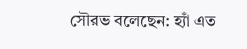সৌরভ বলেছেন: হ্যাঁ এত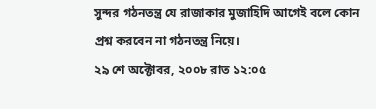সুন্দর গঠনতন্ত্র যে রাজাকার মুজাহিদি আগেই বলে কোন প্রশ্ন করবেন না গঠনতন্ত্র নিয়ে।
২৯ শে অক্টোবর, ২০০৮ রাত ১২:০৫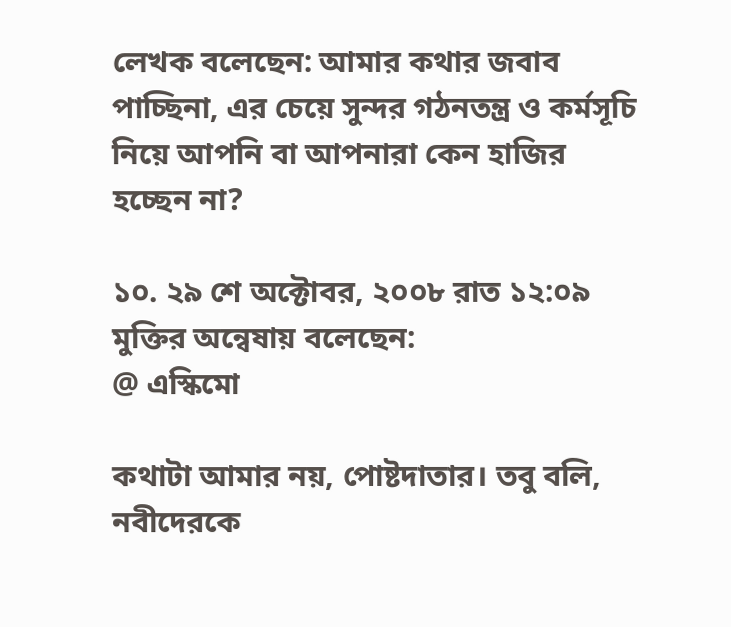লেখক বলেছেন: আমার কথার জবাব পাচ্ছিনা, এর চেয়ে সুন্দর গঠনতন্ত্র ও কর্মসূচি নিয়ে আপনি বা আপনারা কেন হাজির হচ্ছেন না?

১০. ২৯ শে অক্টোবর, ২০০৮ রাত ১২:০৯
মুক্তির অন্বেষায় বলেছেন:
@ এস্কিমো

কথাটা আমার নয়, পোষ্টদাতার। তবু বলি, নবীদেরকে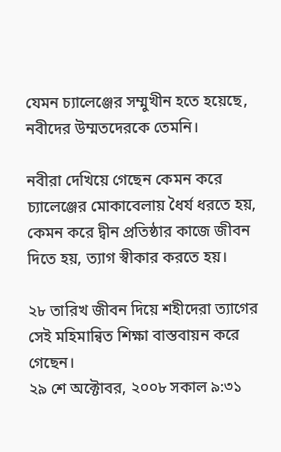যেমন চ্যালেঞ্জের সম্মুখীন হতে হয়েছে, নবীদের উম্মতদেরকে তেমনি।

নবীরা দেখিয়ে গেছেন কেমন করে চ্যালেঞ্জের মোকাবেলায় ধৈর্য ধরতে হয়, কেমন করে দ্বীন প্রতিষ্ঠার কাজে জীবন দিতে হয়, ত্যাগ স্বীকার করতে হয়।

২৮ তারিখ জীবন দিয়ে শহীদেরা ত্যাগের সেই মহিমান্বিত শিক্ষা বাস্তবায়ন করে গেছেন।
২৯ শে অক্টোবর, ২০০৮ সকাল ৯:৩১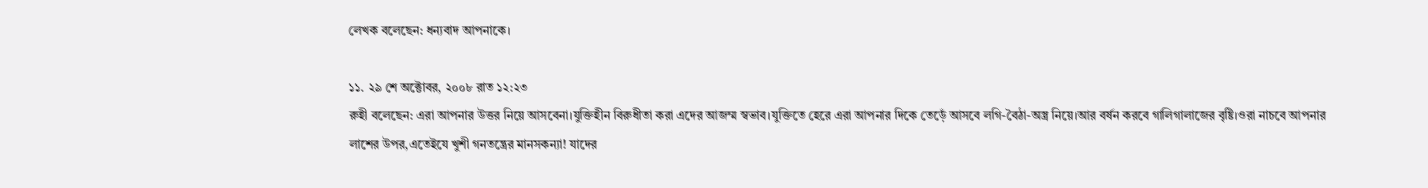লেখক বলেছেন: ধন্যবাদ আপনাকে।

১১. ২৯ শে অক্টোবর, ২০০৮ রাত ১২:২৩
রুহী বলেছেন: এরা আপনার উত্তর নিয়ে আসবেনা।যুক্তিহীন বিরুধীতা করা এদের আজম্ম স্বভাব।যুক্তিতে হেরে এরা আপনার দিকে তেড়েঁ আসবে লগি-বৈঠা-অস্ত্র নিয়ে।আর বর্ষন করবে গালিগালাজের বৃষ্টি।ওরা নাচবে আপনার লাশের উপর,এতেইযে খুশী গনতন্ত্রের মানসকন্যা! যাদের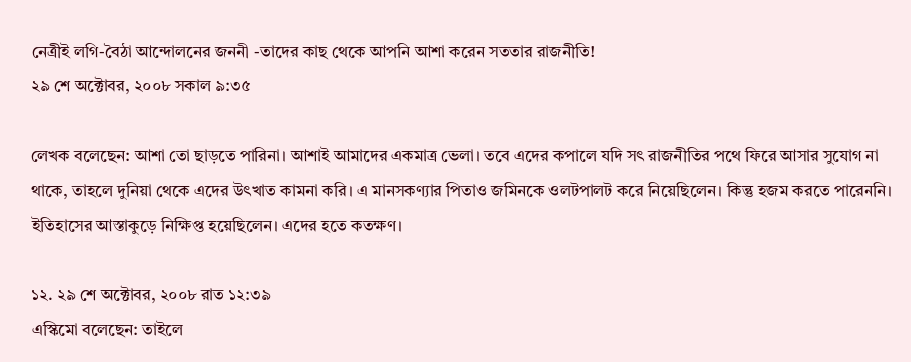নেত্রীই লগি-বৈঠা আন্দোলনের জননী -তাদের কাছ থেকে আপনি আশা করেন সততার রাজনীতি!
২৯ শে অক্টোবর, ২০০৮ সকাল ৯:৩৫

লেখক বলেছেন: আশা তো ছাড়তে পারিনা। আশাই আমাদের একমাত্র ভেলা। তবে এদের কপালে যদি সৎ রাজনীতির পথে ফিরে আসার সুযোগ না থাকে, তাহলে দুনিয়া থেকে এদের উৎখাত কামনা করি। এ মানসকণ্যার পিতাও জমিনকে ওলটপালট করে নিয়েছিলেন। কিন্তু হজম করতে পারেননি। ইতিহাসের আস্তাকুড়ে নিক্ষিপ্ত হয়েছিলেন। এদের হতে কতক্ষণ।

১২. ২৯ শে অক্টোবর, ২০০৮ রাত ১২:৩৯
এস্কিমো বলেছেন: তাইলে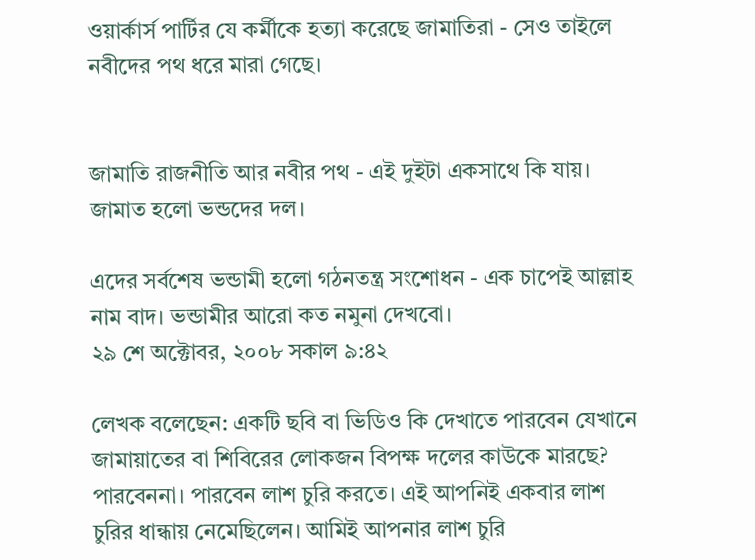ওয়ার্কার্স পার্টির যে কর্মীকে হত্যা করেছে জামাতিরা - সেও তাইলে নবীদের পথ ধরে মারা গেছে।


জামাতি রাজনীতি আর নবীর পথ - এই দুইটা একসাথে কি যায়। জামাত হলো ভন্ডদের দল।

এদের সর্বশেষ ভন্ডামী হলো গঠনতন্ত্র সংশোধন - এক চাপেই আল্লাহ নাম বাদ। ভন্ডামীর আরো কত নমুনা দেখবো।
২৯ শে অক্টোবর, ২০০৮ সকাল ৯:৪২

লেখক বলেছেন: একটি ছবি বা ভিডিও কি দেখাতে পারবেন যেখানে জামায়াতের বা শিবিরের লোকজন বিপক্ষ দলের কাউকে মারছে? পারবেননা। পারবেন লাশ চুরি করতে। এই আপনিই একবার লাশ চুরির ধান্ধায় নেমেছিলেন। আমিই আপনার লাশ চুরি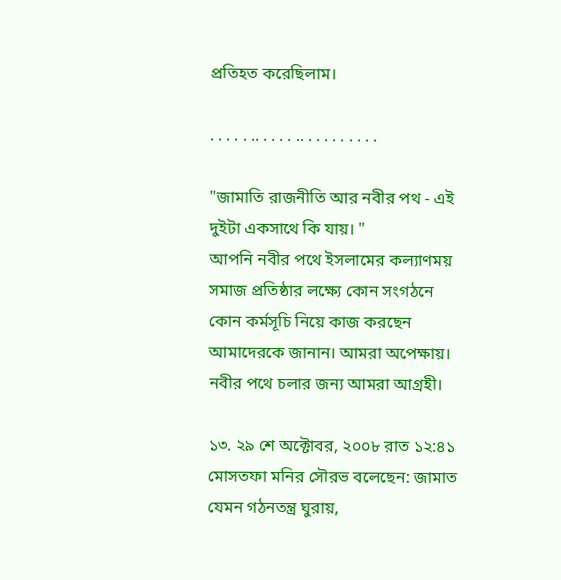প্রতিহত করেছিলাম।

. . . . . .. . . . . .. . . . . . . . . .

"জামাতি রাজনীতি আর নবীর পথ - এই দুইটা একসাথে কি যায়। "
আপনি নবীর পথে ইসলামের কল্যাণময় সমাজ প্রতিষ্ঠার লক্ষ্যে কোন সংগঠনে কোন কর্মসূচি নিয়ে কাজ করছেন আমাদেরকে জানান। আমরা অপেক্ষায়। নবীর পথে চলার জন্য আমরা আগ্রহী।

১৩. ২৯ শে অক্টোবর, ২০০৮ রাত ১২:৪১
মোসতফা মনির সৌরভ বলেছেন: জামাত যেমন গঠনতন্ত্র ঘুরায়,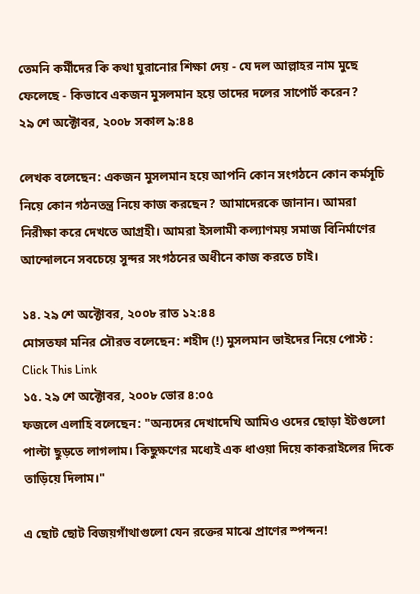তেমনি কর্মীদের কি কথা ঘুরানোর শিক্ষা দেয় - যে দল আল্লাহর নাম মুছে ফেলেছে - কিভাবে একজন মুসলমান হয়ে তাদের দলের সাপোর্ট করেন?
২৯ শে অক্টোবর, ২০০৮ সকাল ৯:৪৪

লেখক বলেছেন: একজন মুসলমান হয়ে আপনি কোন সংগঠনে কোন কর্মসূচি নিয়ে কোন গঠনতন্ত্র নিয়ে কাজ করছেন? আমাদেরকে জানান। আমরা নিরীক্ষা করে দেখতে আগ্রহী। আমরা ইসলামী কল্যাণময় সমাজ বিনির্মাণের আন্দোলনে সবচেয়ে সুন্দর সংগঠনের অধীনে কাজ করতে চাই।

১৪. ২৯ শে অক্টোবর, ২০০৮ রাত ১২:৪৪
মোসতফা মনির সৌরভ বলেছেন: শহীদ (!) মুসলমান ভাইদের নিয়ে পোস্ট :
Click This Link
১৫. ২৯ শে অক্টোবর, ২০০৮ ভোর ৪:০৫
ফজলে এলাহি বলেছেন: "অন্যদের দেখাদেখি আমিও ওদের ছোড়া ইটগুলো পাল্টা ছুড়তে লাগলাম। কিছুক্ষণের মধ্যেই এক ধাওয়া দিয়ে কাকরাইলের দিকে তাড়িয়ে দিলাম।"

এ ছোট ছোট বিজয়গাঁথাগুলো যেন রক্তের মাঝে প্রাণের স্পন্দন!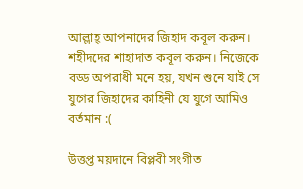আল্লাহ্ আপনাদের জিহাদ কবূল করুন। শহীদদের শাহাদাত কবূল করুন। নিজেকে বড্ড অপরাধী মনে হয়, যখন শুনে যাই সে যুগের জিহাদের কাহিনী যে যুগে আমিও বর্তমান :(

উত্তপ্ত ময়দানে বিপ্লবী সংগীত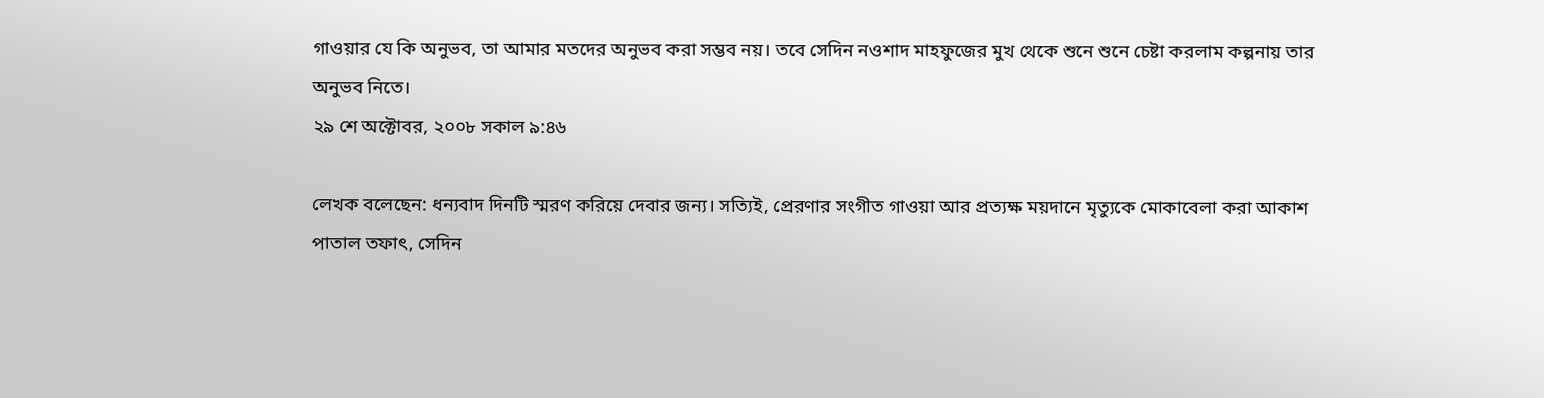গাওয়ার যে কি অনুভব, তা আমার মতদের অনুভব করা সম্ভব নয়। তবে সেদিন নওশাদ মাহফুজের মুখ থেকে শুনে শুনে চেষ্টা করলাম কল্পনায় তার অনুভব নিতে।
২৯ শে অক্টোবর, ২০০৮ সকাল ৯:৪৬

লেখক বলেছেন: ধন্যবাদ দিনটি স্মরণ করিয়ে দেবার জন্য। সত্যিই, প্রেরণার সংগীত গাওয়া আর প্রত্যক্ষ ময়দানে মৃত্যুকে মোকাবেলা করা আকাশ পাতাল তফাৎ, সেদিন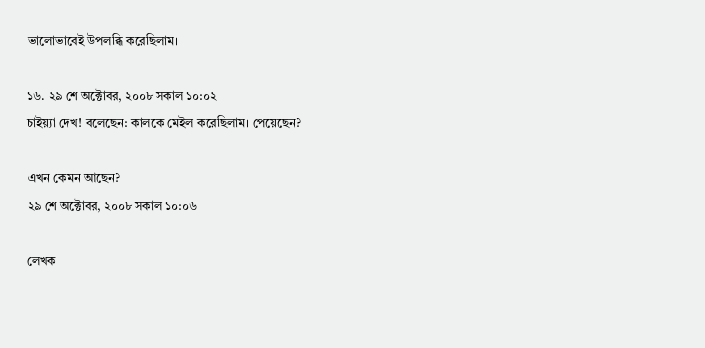ভালোভাবেই উপলব্ধি করেছিলাম।

১৬. ২৯ শে অক্টোবর, ২০০৮ সকাল ১০:০২
চাইয়্যা দেখ! বলেছেন: কালকে মেইল করেছিলাম। পেয়েছেন?

এখন কেমন আছেন?
২৯ শে অক্টোবর, ২০০৮ সকাল ১০:০৬

লেখক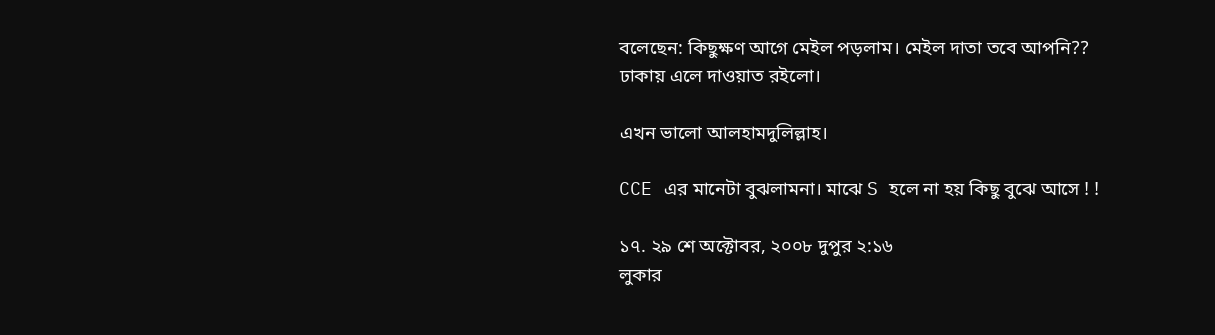বলেছেন: কিছুক্ষণ আগে মেইল পড়লাম। মেইল দাতা তবে আপনি??
ঢাকায় এলে দাওয়াত রইলো।

এখন ভালো আলহামদুলিল্লাহ।

CCE এর মানেটা বুঝলামনা। মাঝে S হলে না হয় কিছু বুঝে আসে ! !

১৭. ২৯ শে অক্টোবর, ২০০৮ দুপুর ২:১৬
লুকার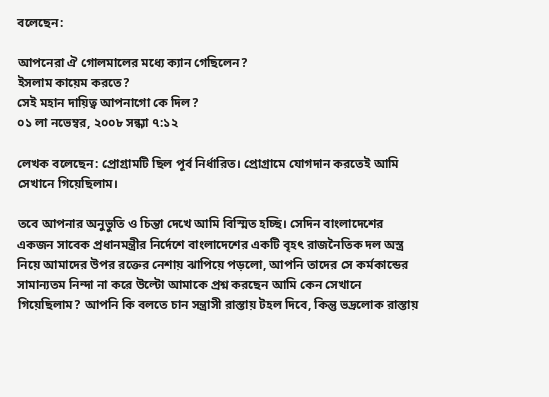বলেছেন:

আপনেরা ঐ গোলমালের মধ্যে ক্যান গেছিলেন?
ইসলাম কায়েম করতে?
সেই মহান দায়িত্ব আপনাগো কে দিল?
০১ লা নভেম্বর, ২০০৮ সন্ধ্যা ৭:১২

লেখক বলেছেন: প্রোগ্রামটি ছিল পূর্ব নির্ধারিত। প্রোগ্রামে যোগদান করতেই আমি সেখানে গিয়েছিলাম।

তবে আপনার অনুভুতি ও চিন্তা দেখে আমি বিস্মিত হচ্ছি। সেদিন বাংলাদেশের একজন সাবেক প্রধানমন্ত্রীর নির্দেশে বাংলাদেশের একটি বৃহৎ রাজনৈতিক দল অস্ত্র নিয়ে আমাদের উপর রক্তের নেশায় ঝাপিয়ে পড়লো, আপনি তাদের সে কর্মকান্ডের সামান্যতম নিন্দা না করে উল্টো আমাকে প্রশ্ন করছেন আমি কেন সেখানে গিয়েছিলাম? আপনি কি বলতে চান সন্ত্রাসী রাস্তায় টহল দিবে, কিন্তু ভদ্রলোক রাস্তায়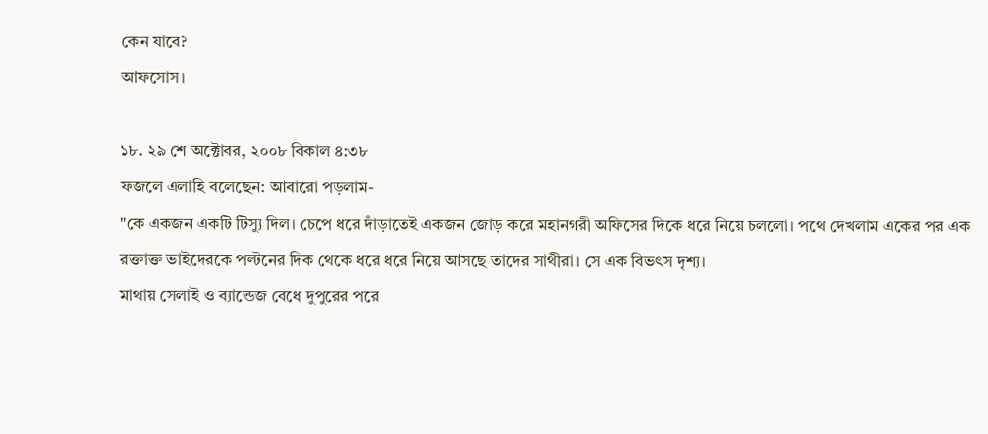কেন যাবে?
আফসোস।

১৮. ২৯ শে অক্টোবর, ২০০৮ বিকাল ৪:৩৮
ফজলে এলাহি বলেছেন: আবারো পড়লাম-
"কে একজন একটি টিস্যু দিল। চেপে ধরে দাঁড়াতেই একজন জোড় করে মহানগরী অফিসের দিকে ধরে নিয়ে চললো। পথে দেখলাম একের পর এক রক্তাক্ত ভাইদেরকে পল্টনের দিক থেকে ধরে ধরে নিয়ে আসছে তাদের সাথীরা। সে এক বিভৎস দৃশ্য।
মাথায় সেলাই ও ব্যান্ডেজ বেধে দুপুরের পরে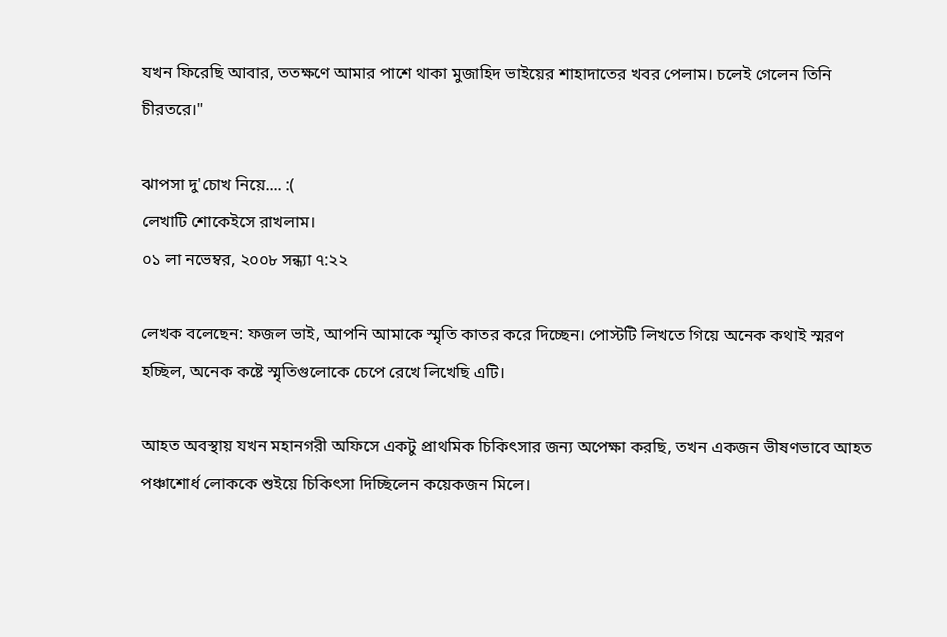যখন ফিরেছি আবার, ততক্ষণে আমার পাশে থাকা মুজাহিদ ভাইয়ের শাহাদাতের খবর পেলাম। চলেই গেলেন তিনি চীরতরে।"

ঝাপসা দু'চোখ নিয়ে.... :(
লেখাটি শোকেইসে রাখলাম।
০১ লা নভেম্বর, ২০০৮ সন্ধ্যা ৭:২২

লেখক বলেছেন: ফজল ভাই, আপনি আমাকে স্মৃতি কাতর করে দিচ্ছেন। পোস্টটি লিখতে গিয়ে অনেক কথাই স্মরণ হচ্ছিল, অনেক কষ্টে স্মৃতিগুলোকে চেপে রেখে লিখেছি এটি।

আহত অবস্থায় যখন মহানগরী অফিসে একটু প্রাথমিক চিকিৎসার জন্য অপেক্ষা করছি, তখন একজন ভীষণভাবে আহত পঞ্চাশোর্ধ লোককে শুইয়ে চিকিৎসা দিচ্ছিলেন কয়েকজন মিলে।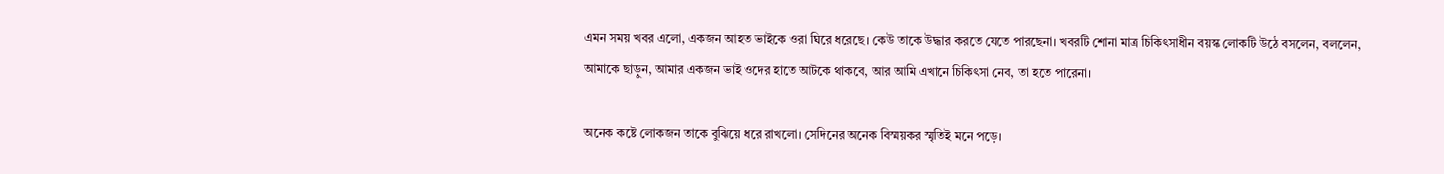এমন সময় খবর এলো, একজন আহত ভাইকে ওরা ঘিরে ধরেছে। কেউ তাকে উদ্ধার করতে যেতে পারছেনা। খবরটি শোনা মাত্র চিকিৎসাধীন বয়স্ক লোকটি উঠে বসলেন, বললেন, আমাকে ছাড়ুন, আমার একজন ভাই ওদের হাতে আটকে থাকবে, আর আমি এখানে চিকিৎসা নেব, তা হতে পারেনা।

অনেক কষ্টে লোকজন তাকে বুঝিয়ে ধরে রাখলো। সেদিনের অনেক বিস্ময়কর স্মৃতিই মনে পড়ে।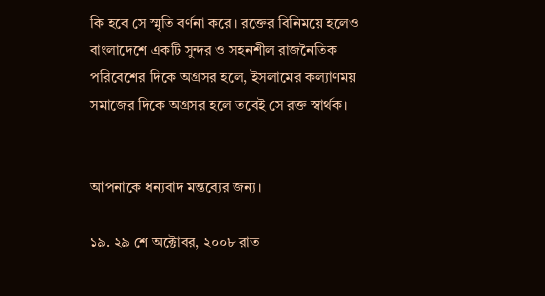কি হবে সে স্মৃতি বর্ণনা করে। রক্তের বিনিময়ে হলেও বাংলাদেশে একটি সুন্দর ও সহনশীল রাজনৈতিক পরিবেশের দিকে অগ্রসর হলে, ইসলামের কল্যাণময় সমাজের দিকে অগ্রসর হলে তবেই সে রক্ত স্বার্থক।


আপনাকে ধন্যবাদ মন্তব্যের জন্য।

১৯. ২৯ শে অক্টোবর, ২০০৮ রাত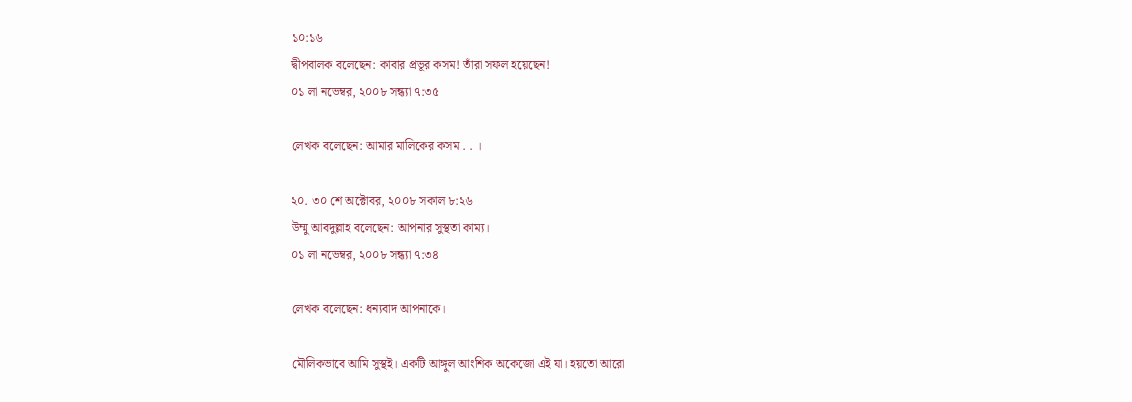১০:১৬
দ্বীপবালক বলেছেন: কাবার প্রভূর কসম! তাঁরা সফল হয়েছেন!
০১ লা নভেম্বর, ২০০৮ সন্ধ্যা ৭:৩৫

লেখক বলেছেন: আমার মালিকের কসম . . ।

২০. ৩০ শে অক্টোবর, ২০০৮ সকাল ৮:২৬
উম্মু আবদুল্লাহ বলেছেন: আপনার সুস্থতা কাম্য।
০১ লা নভেম্বর, ২০০৮ সন্ধ্যা ৭:৩৪

লেখক বলেছেন: ধন্যবাদ আপনাকে।

মৌলিকভাবে আমি সুস্থই। একটি আঙ্গুল আংশিক অকেজো এই যা। হয়তো আরো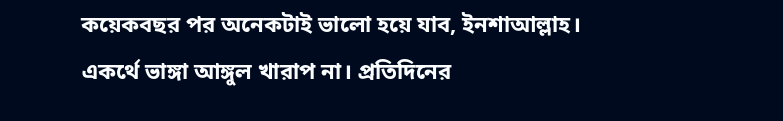কয়েকবছর পর অনেকটাই ভালো হয়ে যাব, ইনশাআল্লাহ।
একর্থে ভাঙ্গা আঙ্গুল খারাপ না। প্রতিদিনের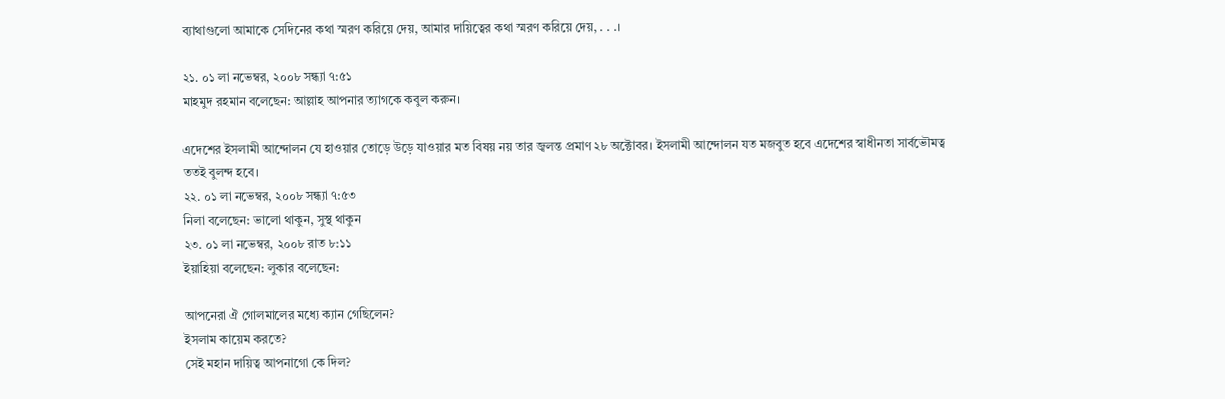ব্যাথাগুলো আমাকে সেদিনের কথা স্মরণ করিয়ে দেয়, আমার দায়িত্বের কথা স্মরণ করিয়ে দেয়, . . .।

২১. ০১ লা নভেম্বর, ২০০৮ সন্ধ্যা ৭:৫১
মাহমুদ রহমান বলেছেন: আল্লাহ আপনার ত্যাগকে কবুল করুন।

এদেশের ইসলামী আন্দোলন যে হাওয়ার তোড়ে উড়ে যাওয়ার মত বিষয় নয় তার জ্বলন্ত প্রমাণ ২৮ অক্টোবর। ইসলামী আন্দোলন যত মজবুত হবে এদেশের স্বাধীনতা সার্বভৌমত্ব ততই বুলন্দ হবে।
২২. ০১ লা নভেম্বর, ২০০৮ সন্ধ্যা ৭:৫৩
নিলা বলেছেন: ভালো থাকুন, সুস্থ থাকুন
২৩. ০১ লা নভেম্বর, ২০০৮ রাত ৮:১১
ইয়াহিয়া বলেছেন: লুকার বলেছেন:

আপনেরা ঐ গোলমালের মধ্যে ক্যান গেছিলেন?
ইসলাম কায়েম করতে?
সেই মহান দায়িত্ব আপনাগো কে দিল?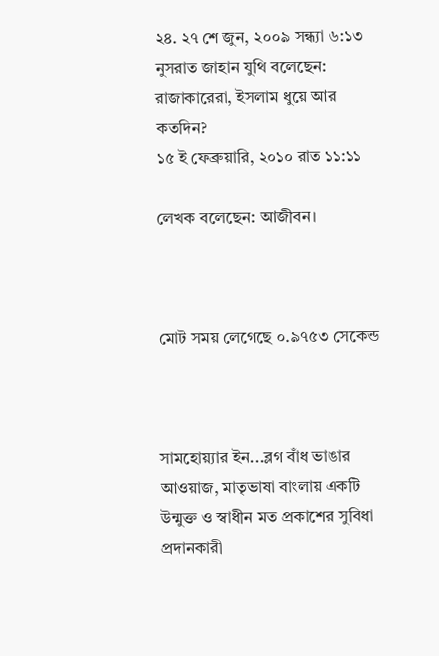২৪. ২৭ শে জুন, ২০০৯ সন্ধ্যা ৬:১৩
নুসরাত জাহান যুথি বলেছেন: রাজাকারেরা, ইসলাম ধুয়ে আর কতদিন?
১৫ ই ফেব্রুয়ারি, ২০১০ রাত ১১:১১

লেখক বলেছেন: আজীবন।



মোট সময় লেগেছে ০.৯৭৫৩ সেকেন্ড



সামহোয়‍্যার ইন...ব্লগ বাঁধ ভাঙার আওয়াজ, মাতৃভাষা বাংলায় একটি উন্মুক্ত ও স্বাধীন মত প্রকাশের সুবিধা প্রদানকারী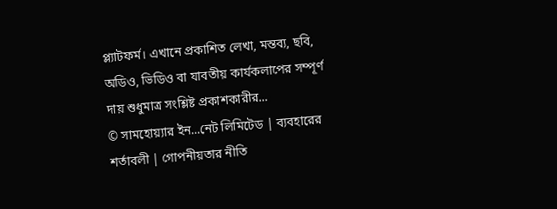প্ল্যাটফর্ম। এখানে প্রকাশিত লেখা, মন্তব‍্য, ছবি, অডিও, ভিডিও বা যাবতীয় কার্যকলাপের সম্পূর্ণ দায় শুধুমাত্র সংশ্লিষ্ট প্রকাশকারীর...
© সামহোয়্যার ইন...নেট লিমিটেড | ব্যবহারের শর্তাবলী | গোপনীয়তার নীতি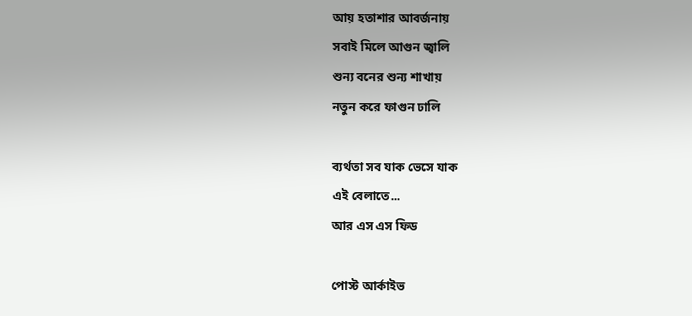আয় হতাশার আবর্জনায়
সবাই মিলে আগুন জ্বালি
শুন্য বনের শুন্য শাখায়
নতুন করে ফাগুন ঢালি

ব্যর্থতা সব যাক ভেসে যাক
এই বেলাতে...
আর এস এস ফিড

পোস্ট আর্কাইভ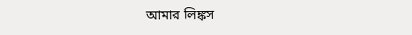আমার লিঙ্কস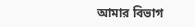আমার বিভাগ